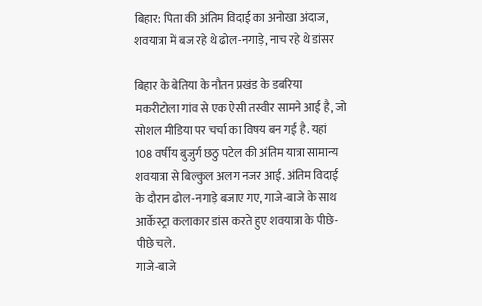बिहार: पिता की अंतिम विदाई का अनोखा अंदाज, शवयात्रा में बज रहे थे ढोल-नगाड़े, नाच रहे थे डांसर

बिहार के बेतिया के नौतन प्रखंड के डबरिया मकरीटोला गांव से एक ऐसी तस्वीर सामने आई है, जो सोशल मीडिया पर चर्चा का विषय बन गई है. यहां 108 वर्षीय बुजुर्ग छठु पटेल की अंतिम यात्रा सामान्य शवयात्रा से बिल्कुल अलग नजर आई. अंतिम विदाई के दौरान ढोल-नगाड़े बजाए गए, गाजे-बाजे के साथ आर्केस्ट्रा कलाकार डांस करते हुए शवयात्रा के पीछे-पीछे चले.
गाजे-बाजे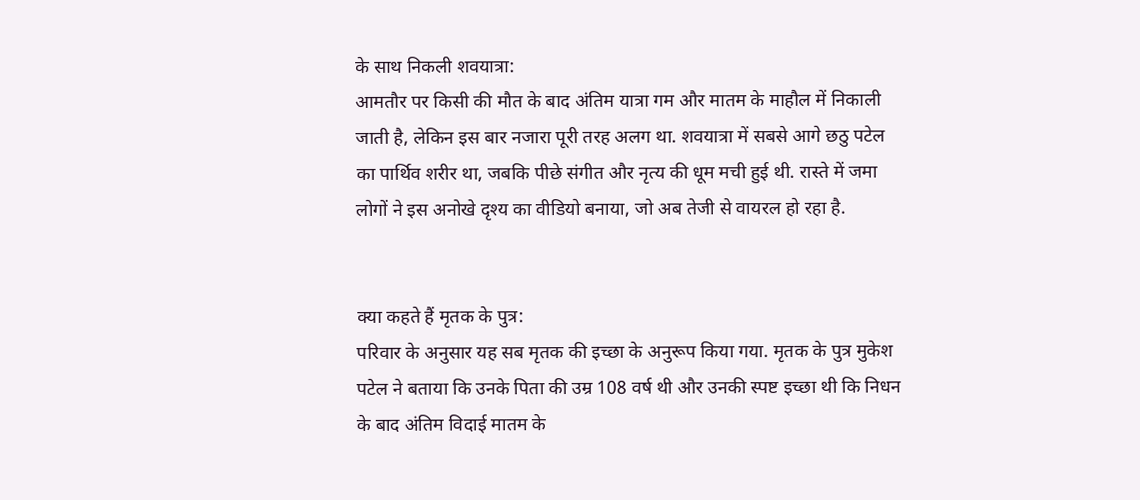के साथ निकली शवयात्रा:
आमतौर पर किसी की मौत के बाद अंतिम यात्रा गम और मातम के माहौल में निकाली जाती है, लेकिन इस बार नजारा पूरी तरह अलग था. शवयात्रा में सबसे आगे छठु पटेल का पार्थिव शरीर था, जबकि पीछे संगीत और नृत्य की धूम मची हुई थी. रास्ते में जमा लोगों ने इस अनोखे दृश्य का वीडियो बनाया, जो अब तेजी से वायरल हो रहा है.


क्या कहते हैं मृतक के पुत्र:
परिवार के अनुसार यह सब मृतक की इच्छा के अनुरूप किया गया. मृतक के पुत्र मुकेश पटेल ने बताया कि उनके पिता की उम्र 108 वर्ष थी और उनकी स्पष्ट इच्छा थी कि निधन के बाद अंतिम विदाई मातम के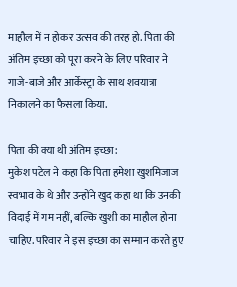माहौल में न होकर उत्सव की तरह हो. पिता की अंतिम इच्छा को पूरा करने के लिए परिवार ने गाजे-बाजे और आर्केस्ट्रा के साथ शवयात्रा निकालने का फैसला किया.

पिता की क्या थी अंतिम इच्छा:
मुकेश पटेल ने कहा कि पिता हमेशा खुशमिजाज स्वभाव के थे और उन्होंने खुद कहा था कि उनकी विदाई में गम नहीं, बल्कि खुशी का माहौल होना चाहिए. परिवार ने इस इच्छा का सम्मान करते हुए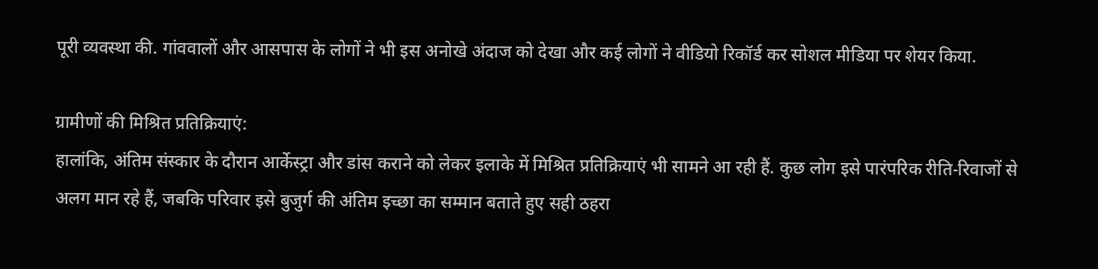पूरी व्यवस्था की. गांववालों और आसपास के लोगों ने भी इस अनोखे अंदाज को देखा और कई लोगों ने वीडियो रिकॉर्ड कर सोशल मीडिया पर शेयर किया.

ग्रामीणों की मिश्रित प्रतिक्रियाएं:
हालांकि, अंतिम संस्कार के दौरान आर्केस्ट्रा और डांस कराने को लेकर इलाके में मिश्रित प्रतिक्रियाएं भी सामने आ रही हैं. कुछ लोग इसे पारंपरिक रीति-रिवाजों से अलग मान रहे हैं, जबकि परिवार इसे बुजुर्ग की अंतिम इच्छा का सम्मान बताते हुए सही ठहरा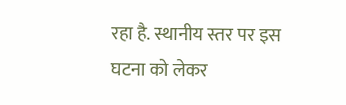रहा है. स्थानीय स्तर पर इस घटना को लेकर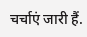चर्चाएं जारी हैं.